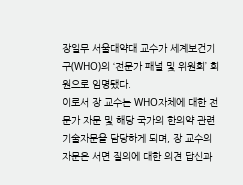장일무 서울대약대 교수가 세계보건기구(WHO)의 ‘전문가 패널 및 위원회’ 회원으로 임명됐다.
이로서 장 교수는 WHO자체에 대한 전문가 자문 및 해당 국가의 한의약 관련 기술자문을 담당하게 되며, 장 교수의 자문은 서면 질의에 대한 의견 답신과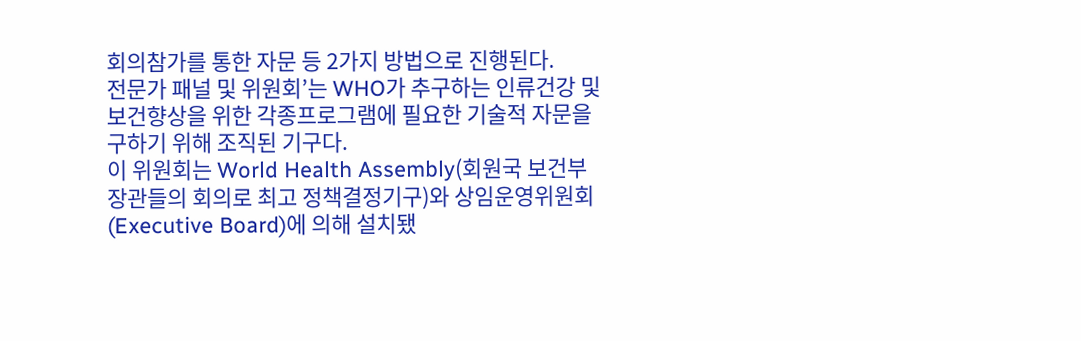회의참가를 통한 자문 등 2가지 방법으로 진행된다.
전문가 패널 및 위원회’는 WHO가 추구하는 인류건강 및 보건향상을 위한 각종프로그램에 필요한 기술적 자문을 구하기 위해 조직된 기구다.
이 위원회는 World Health Assembly(회원국 보건부 장관들의 회의로 최고 정책결정기구)와 상임운영위원회(Executive Board)에 의해 설치됐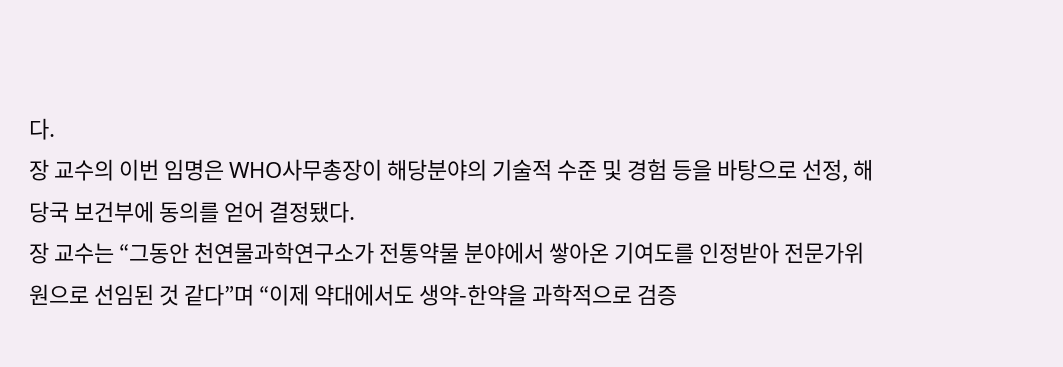다.
장 교수의 이번 임명은 WHO사무총장이 해당분야의 기술적 수준 및 경험 등을 바탕으로 선정, 해당국 보건부에 동의를 얻어 결정됐다.
장 교수는 “그동안 천연물과학연구소가 전통약물 분야에서 쌓아온 기여도를 인정받아 전문가위원으로 선임된 것 같다”며 “이제 약대에서도 생약-한약을 과학적으로 검증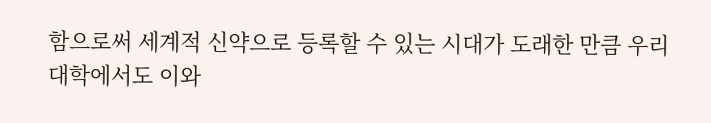함으로써 세계적 신약으로 등록할 수 있는 시대가 도래한 만큼 우리대학에서도 이와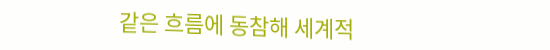같은 흐름에 동참해 세계적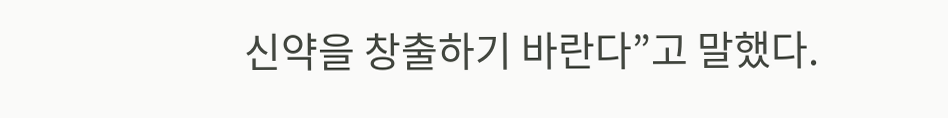신약을 창출하기 바란다”고 말했다.